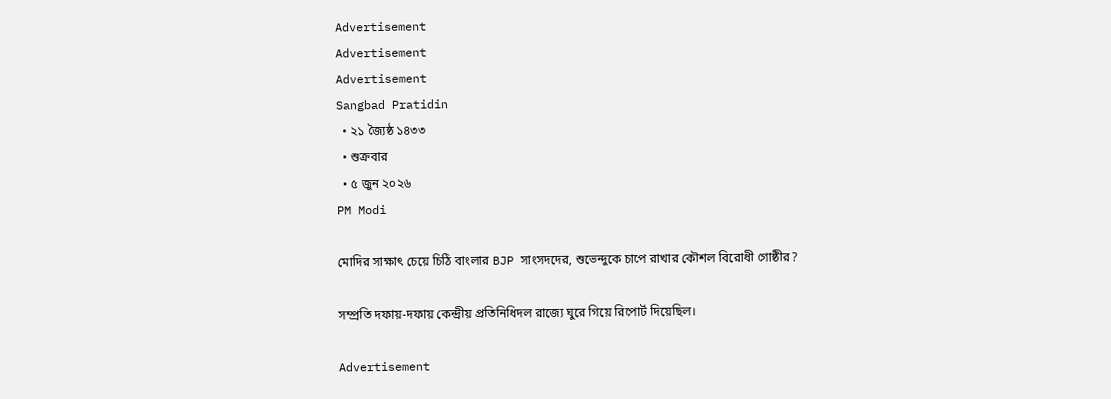Advertisement
Advertisement
Advertisement
Sangbad Pratidin
  • ২১ জ্যৈষ্ঠ ১৪৩৩
  • শুক্রবার
  • ৫ জুন ২০২৬
PM Modi

মোদির সাক্ষাৎ চেয়ে চিঠি বাংলার BJP সাংসদদের, শুভেন্দুকে চাপে রাখার কৌশল বিরোধী গোষ্ঠীর?

সম্প্রতি দফায়-দফায় কেন্দ্রীয় প্রতিনিধিদল রাজ্যে ঘুরে গিয়ে রিপোর্ট দিয়েছিল।

Advertisement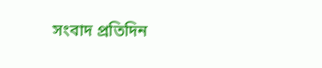সংবাদ প্রতিদিন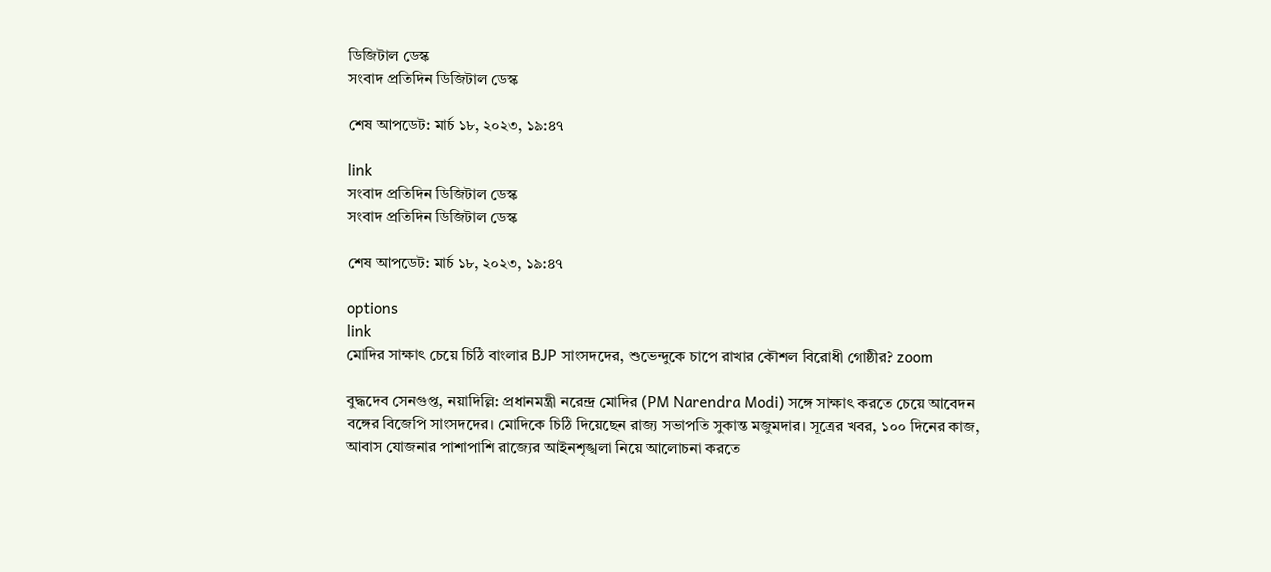ডিজিটাল ডেস্ক
সংবাদ প্রতিদিন ডিজিটাল ডেস্ক

শেষ আপডেট: মার্চ ১৮, ২০২৩, ১৯:৪৭

link
সংবাদ প্রতিদিন ডিজিটাল ডেস্ক
সংবাদ প্রতিদিন ডিজিটাল ডেস্ক

শেষ আপডেট: মার্চ ১৮, ২০২৩, ১৯:৪৭

options
link
মোদির সাক্ষাৎ চেয়ে চিঠি বাংলার BJP সাংসদদের, শুভেন্দুকে চাপে রাখার কৌশল বিরোধী গোষ্ঠীর? zoom

বুদ্ধদেব সেনগুপ্ত, নয়াদিল্লি: প্রধানমন্ত্রী নরেন্দ্র মোদির (PM Narendra Modi) সঙ্গে সাক্ষাৎ করতে চেয়ে আবেদন বঙ্গের বিজেপি সাংসদদের। মোদিকে চিঠি দিয়েছেন রাজ্য সভাপতি সুকান্ত মজুমদার। সূত্রের খবর, ১০০ দিনের কাজ, আবাস যোজনার পাশাপাশি রাজ্যের আইনশৃঙ্খলা নিয়ে আলোচনা করতে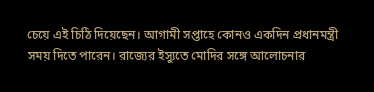চেয়ে এই চিঠি দিয়েছেন। আগামী সপ্তাহে কোনও একদিন প্রধানমন্ত্রী সময় দিতে পারেন। রাজ্যের ইস্যুতে মোদির সঙ্গে আলোচনার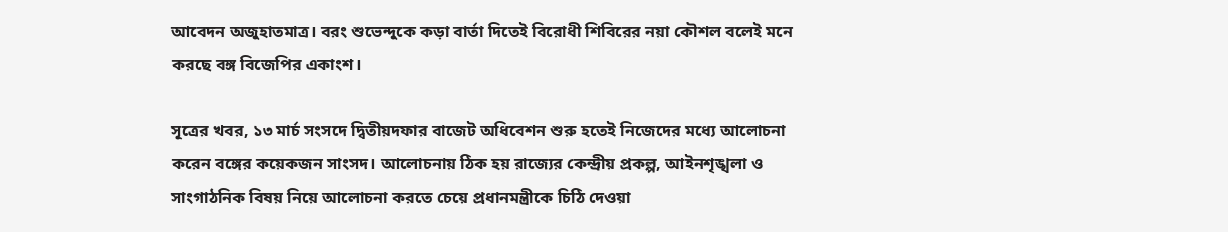আবেদন অজুহাতমাত্র। বরং শুভেন্দুকে কড়া বার্তা দিতেই বিরোধী শিবিরের নয়া কৌশল বলেই মনে করছে বঙ্গ বিজেপির একাংশ।

সূত্রের খবর, ১৩ মার্চ সংসদে দ্বিতীয়দফার বাজেট অধিবেশন শুরু হতেই নিজেদের মধ্যে আলোচনা করেন বঙ্গের কয়েকজন সাংসদ। আলোচনায় ঠিক হয় রাজ্যের কেন্দ্রীয় প্রকল্প, আইনশৃঙ্খলা ও সাংগাঠনিক বিষয় নিয়ে আলোচনা করতে চেয়ে প্রধানমন্ত্রীকে চিঠি দেওয়া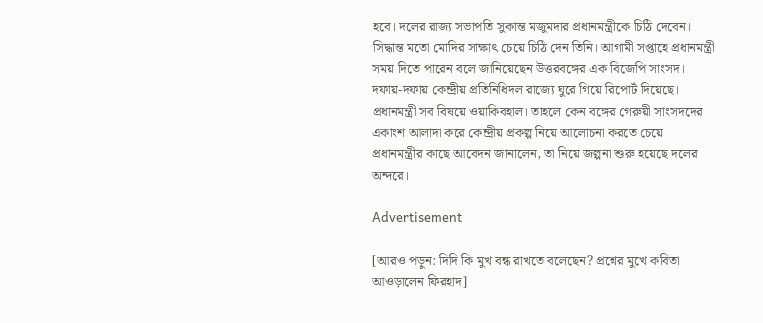হবে। দলের রাজ্য সভাপতি সুকান্ত মজুমদার প্রধানমন্ত্রীকে চিঠি দেবেন। সিদ্ধান্ত মতো মোদির সাক্ষাৎ চেয়ে চিঠি দেন তিনি। আগামী সপ্তাহে প্রধানমন্ত্রী সময় দিতে পারেন বলে জানিয়েছেন উত্তরবঙ্গের এক বিজেপি সাংসদ। দফায়-দফায় কেন্দ্রীয় প্রতিনিধিদল রাজ্যে ঘুরে গিয়ে রিপোর্ট দিয়েছে। প্রধানমন্ত্রী সব বিষয়ে ওয়াকিবহাল। তাহলে কেন বঙ্গের গেরুয়ী সাংসদদের একাংশ আলাদা করে কেন্দ্রীয় প্রকল্প নিয়ে আলোচনা করতে চেয়ে প্রধানমন্ত্রীর কাছে আবেদন জানালেন, তা নিয়ে জল্পনা শুরু হয়েছে দলের অন্দরে।

Advertisement

[আরও পড়ুন: দিদি কি মুখ বন্ধ রাখতে বলেছেন? প্রশ্নের মুখে কবিতা আওড়ালেন ফিরহাদ]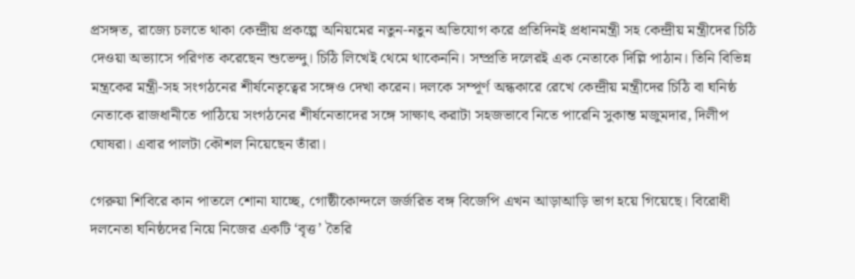প্রসঙ্গত, রাজ্যে চলতে থাকা কেন্দ্রীয় প্রকল্পে অনিয়মের নতুন-নতুন অভিযোগ করে প্রতিদিনই প্রধানমন্ত্রী সহ কেন্দ্রীয় মন্ত্রীদের চিঠি দেওয়া অভ্যাসে পরিণত করেছেন শুভেন্দু। চিঠি লিখেই থেমে থাকেননি। সম্প্রতি দলেরই এক নেতাকে দিল্লি পাঠান। তিনি বিভিন্ন মন্ত্রকের মন্ত্রী-সহ সংগঠনের শীর্ষনেতৃত্বের সঙ্গেও দেখা করেন। দলকে সম্পূর্ণ অন্ধকারে রেখে কেন্দ্রীয় মন্ত্রীদের চিঠি বা ঘনিষ্ঠ নেতাকে রাজধানীতে পাঠিয়ে সংগঠনের শীর্ষনেতাদের সঙ্গে সাক্ষাৎ করাটা সহজভাবে নিতে পারেনি সুকান্ত মজুমদার, দিলীপ ঘোষরা। এবার পালটা কৌশল নিয়েছেন তাঁরা।

গেরুয়া শিবিরে কান পাতলে শোনা যাচ্ছে, গোষ্ঠীকোন্দলে জর্জরিত বঙ্গ বিজেপি এখন আড়াআড়ি ভাগ হয়ে গিয়েছে। বিরোধী দলনেতা ঘনিষ্ঠদের নিয়ে নিজের একটি ‘বৃত্ত’ তৈরি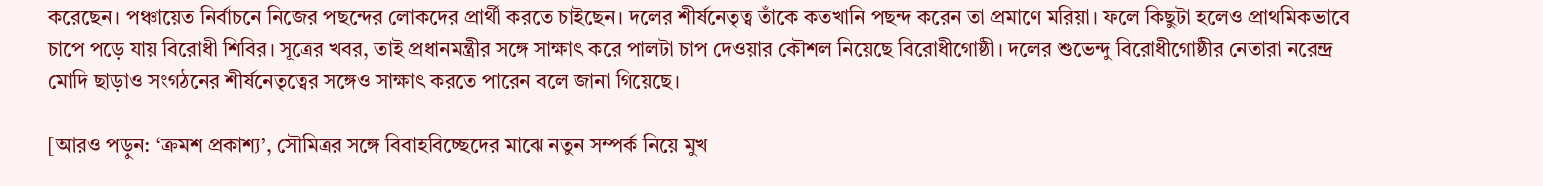করেছেন। পঞ্চায়েত নির্বাচনে নিজের পছন্দের লোকদের প্রার্থী করতে চাইছেন। দলের শীর্ষনেতৃত্ব তাঁকে কতখানি পছন্দ করেন তা প্রমাণে মরিয়া। ফলে কিছুটা হলেও প্রাথমিকভাবে চাপে পড়ে যায় বিরোধী শিবির। সূত্রের খবর, তাই প্রধানমন্ত্রীর সঙ্গে সাক্ষাৎ করে পালটা চাপ দেওয়ার কৌশল নিয়েছে বিরোধীগোষ্ঠী। দলের শুভেন্দু বিরোধীগোষ্ঠীর নেতারা নরেন্দ্র মোদি ছাড়াও সংগঠনের শীর্ষনেতৃত্বের সঙ্গেও সাক্ষাৎ করতে পারেন বলে জানা গিয়েছে।

[আরও পড়ুন: ‘ক্রমশ প্রকাশ্য’, সৌমিত্রর সঙ্গে বিবাহবিচ্ছেদের মাঝে নতুন সম্পর্ক নিয়ে মুখ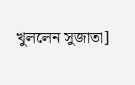খুললেন সুজাতা]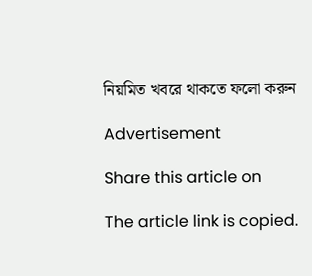নিয়মিত খবরে থাকতে ফলো করুন

Advertisement

Share this article on

The article link is copied.